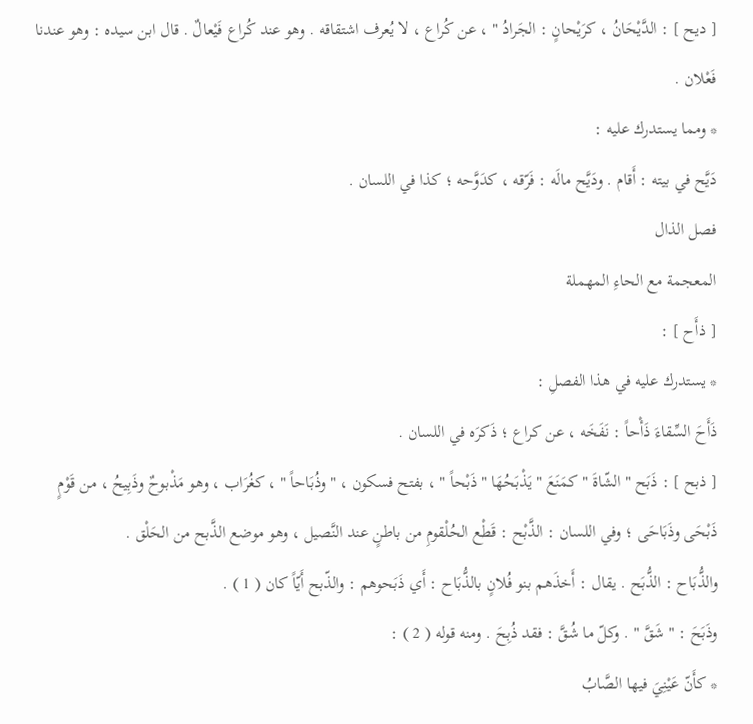[ ديح ] : الدَّيْحَانُ ، كرَيْحانٍ : الجَرادُ " ، عن كُراع ، لا يُعرف اشتقاقه . وهو عند كُراع فَيْعالٌ . قال ابن سيده : وهو عندنا فَعْلان .
* ومما يستدرك عليه :
دَيَّح في بيته : أَقام . ودَيَّح مالَه : فَرّقه ، كدَوَّحه ؛ كذا في اللسان .
فصل الذال
المعجمة مع الحاءِ المهملة
[ ذأَح ] :
* يستدرك عليه في هذا الفصلِ :
ذَأَحَ السِّقاءَ ذَأْحاً : نَفَخَه ، عن كراع ؛ ذَكرَه في اللسان .
[ ذبح ] : ذَبَح " الشّاةَ " كمَنَعَ " يَذْبَحُهَا " ذَبْحاً " ، بفتح فسكون ، " وذُبَاحاً " ، كغُرَاب ، وهو مَذْبوحٌ وذَبِيحُ ، من قَوْمٍ ذَبْحَى وذَبَاحَى ؛ وفي اللسان : الذَّبْح : قَطْع الحُلْقومِ من باطنٍ عند النَّصيل ، وهو موضع الذَّبح من الحَلْق .
والذُّبَاح : الذُّبَح . يقال : أَخذَهم بنو فُلانٍ بالذُّبَاح : أَي ذَبَحوهم : والذّبح أَيّاً كان ( 1 ) .
وذَبَحَ : " شَقَّ " . وكلّ ما شُقَّ : فقد ذُبِحَ . ومنه قوله ( 2 ) :
* كأَنّ عَيْنِيَ فيها الصَّابُ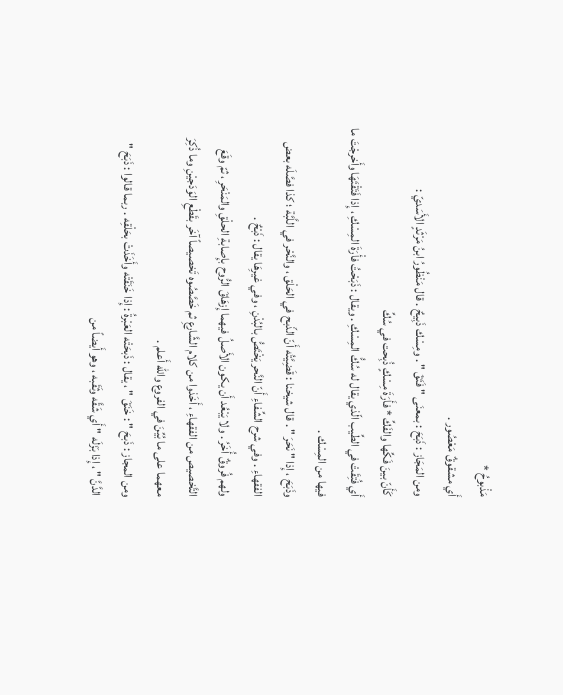مَذْبوحُ *
أَي مشقوقٌ مَعْصُور .
ومن المَجَاز : ذَبَحَ : بمعنَى " فَتَقَ " . ومِسْك ذَبِيحٌ . قال مَنْظُورُ ابنُ مَرْثَدٍ الأَسَديّ :
كَأَنّ بينَ فَكِّها والفَكِّ * فأَرَةَ مِسْكٍ ذُبِحت في سُكِّ
أَي فُتِقَتْ في الطِّيب الّذي يقال له سُكُّ المِسْكِ . ويقال : ذَبَحْتُ فأْرَةَ المِسْكِ ، إِذا فَتَقْتَهَا وأَخرجْتَ ما فيها من المِسْك .
وذَبَحَ ، إِذا " نَحَرَ " . قال شيخنا : قَضِيَّتُه أَنّ الذّبح في الحَلْق ، والنَّحْر في اللَّبَّة ؛ كذا فصَّلَه بعض الفقهاءِ . وفي شرح الشِّفاءِ أَنّ النَّحر يَخْتَصُّ بالبُدْنِ ، وفي غيرِهَا يقال : ذَبْحٌ .
ولهم فُروقٌ أُخَرُ . ولا يَبْعُد أَن يكون الأَصلُ فيهما إِزهَاقَ الرُّوح بإِصابةِ الحلْقِ والمَنْحَرِ ، ثمّ وقَعَ التَّخصيص من الفقهاءِ ، أَخَذوا من كلام الشَّارعِ ثم خَصَّصُوه تَخصيصاً آخَر بقَطْعِ الوَدَجيْنِ وما ذُكِرَ معهما على ما بُيِّنَ في الفروع والله أَعلم .
ومن المجاز : ذَبحَ " : خَنَقَ " ، يقال : ذَبحَتْه العَبْرةُ : إِذا خَنَقَتْه وأَخَذَتْ بحَلْقِه . ربما قالوا : ذَبَحَ " الدَّنَّ " ، إِذا بَزَلَه " أَي شَقَّه وثَقَبه ، وهو أَيضاً من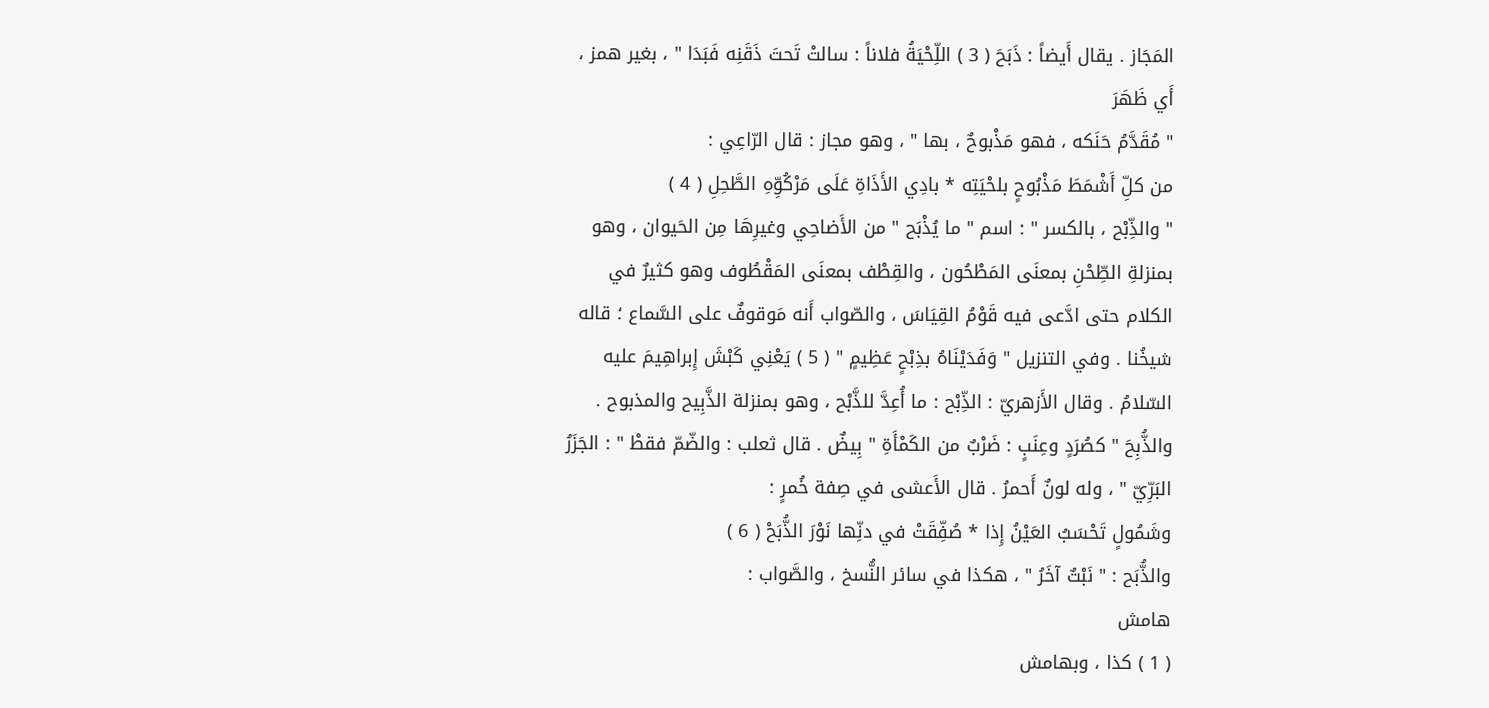المَجَاز . يقال أَيضاً : ذَبَحَ ( 3 ) اللِّحْيَةُ فلاناً : سالتْ تَحتَ ذَقَنِه فَبَدَا " ، بغير همز ، أَي ظَهَرَ
" مُقَدَّمُ حَنَكه ، فهو مَذْبوحٌ ، بها " ، وهو مجاز : قال الرّاعِي :
من كلِّ أَشْمَطَ مَذْبُوحٍ بلحْيَتِه * بادِي الأَذَاةِ عَلَى مَرْكُوِّهِ الطَّحِلِ ( 4 )
" والذِّبْح ، بالكسر " : اسم " ما يُذْبَح " من الأَضاحِي وغيرِهَا مِن الحَيوان ، وهو بمنزلةِ الطِّحْنِ بمعنَى المَطْحُون ، والقِطْف بمعنَى المَقْطُوف وهو كثيرٌ في الكلام حتى ادَّعى فيه قَوْمُ القِيَاسَ ، والصّواب أَنه مَوقوفٌ على السَّماع ؛ قاله شيخُنا . وفي التنزيل " وَفَدَيْنَاهُ بذِبْحٍ عَظِيمٍ " ( 5 ) يَعْنِي كَبْشَ إِبراهِيمَ عليه السّلامُ . وقال الأَزهريّ : الذِّبْح : ما أُعِدَّ للذَّبْح ، وهو بمنزلة الذَّبِيح والمذبوح .
والذُّبِحَ " كصُرَدٍ وعِنَبٍ : ضَرْبٌ من الكَمْأَةِ " بِيضٌ . قال ثعلب : والضّمّ فقطْ " : الجَزَرُ البَرِّيّ " ، وله لونٌ أَحمرُ . قال الأَعشى في صِفة خُمرٍ :
وشَمُولٍ تَحْسَبُ العَيْنُ إِذا * صُفِّقَتْ في دنِّها نَوْرَ الذُّبَحْ ( 6 )
والذُّبَح : " نَبْتٌ آخَرُ " ، هكذا في سائر النُّسخ ، والصَّواب :
هامش
( 1 ) كذا ، وبهامش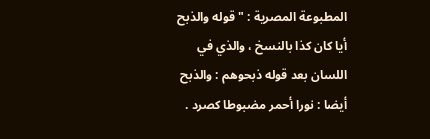المطبوعة المصرية : " قوله والذبح أيا كان كذا بالنسخ ، والذي في اللسان بعد قوله ذبحوهم : والذبح أيضا : نورا أحمر مضبوطا كصرد .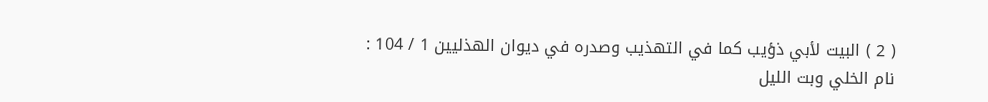( 2 ) البيت لأبي ذؤيب كما في التهذيب وصدره في ديوان الهذليين 1 / 104 :
نام الخلي وبت الليل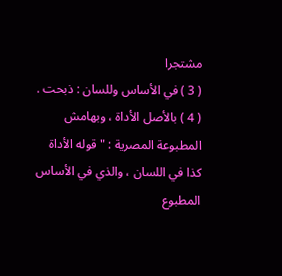مشتجرا
( 3 ) في الأساس وللسان : ذبحت .
( 4 ) بالأصل الأداة ، وبهامش المطبوعة المصرية : " قوله الأداة كذا في اللسان ، والذي في الأساس المطبوع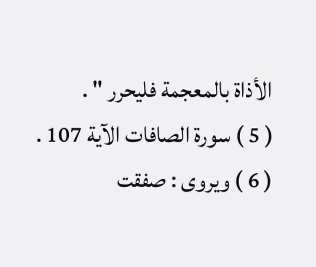الأذاة بالمعجمة فليحرر " .
( 5 ) سورة الصافات الآية 107 .
( 6 ) ويروى : صفقت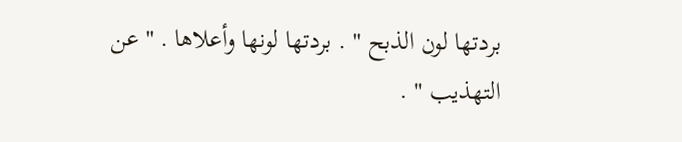بردتها لون الذبح " . بردتها لونها وأعلاها . " عن التهذيب " .